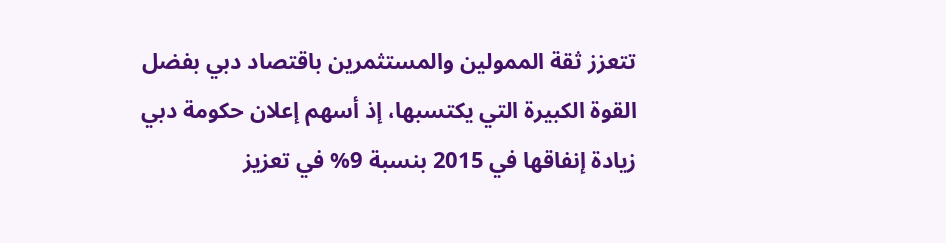تتعزز ثقة الممولين والمستثمرين باقتصاد دبي بفضل القوة الكبيرة التي يكتسبها، إذ أسهم إعلان حكومة دبي زيادة إنفاقها في 2015 بنسبة 9% في تعزيز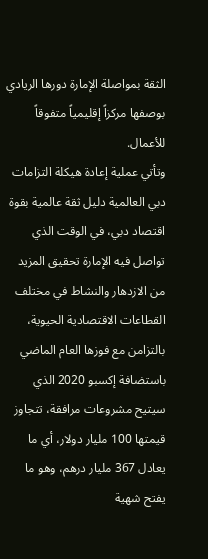الثقة بمواصلة الإمارة دورها الريادي بوصفها مركزاً إقليمياً متفوقاً للأعمال.
وتأتي عملية إعادة هيكلة التزامات دبي العالمية دليل ثقة عالمية بقوة اقتصاد دبي، في الوقت الذي تواصل فيه الإمارة تحقيق المزيد من الازدهار والنشاط في مختلف القطاعات الاقتصادية الحيوية، بالتزامن مع فوزها العام الماضي باستضافة إكسبو 2020 الذي سيتيح مشروعات مرافقة، تتجاوز قيمتها 100 مليار دولار، أي ما يعادل 367 مليار درهم، وهو ما يفتح شهية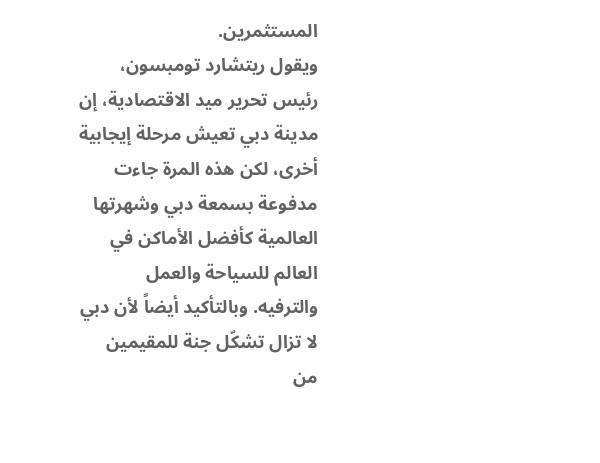المستثمرين.
ويقول ريتشارد تومبسون، رئيس تحرير ميد الاقتصادية، إن مدينة دبي تعيش مرحلة إيجابية أخرى، لكن هذه المرة جاءت مدفوعة بسمعة دبي وشهرتها العالمية كأفضل الأماكن في العالم للسياحة والعمل والترفيه. وبالتأكيد أيضاً لأن دبي لا تزال تشكّل جنة للمقيمين من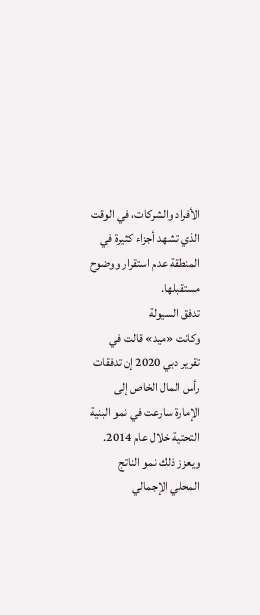الأفراد والشركات، في الوقت الذي تشهد أجزاء كثيرة في المنطقة عدم استقرار ووضوح مستقبلها.
تدفق السيولة
وكانت «ميد» قالت في تقرير دبي 2020 إن تدفقات رأس المال الخاص إلى الإمارة سارعت في نمو البنية التحتية خلال عام 2014. ويعزز ذلك نمو الناتج المحلي الإجمالي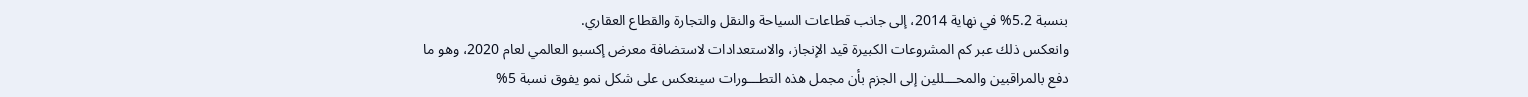بنسبة 5.2% في نهاية 2014، إلى جانب قطاعات السياحة والنقل والتجارة والقطاع العقاري.
وانعكس ذلك عبر كم المشروعات الكبيرة قيد الإنجاز، والاستعدادات لاستضافة معرض إكسبو العالمي لعام 2020، وهو ما دفع بالمراقبين والمحـــللين إلى الجزم بأن مجمل هذه التطـــورات سينعكس على شكل نمو يفوق نسبة 5%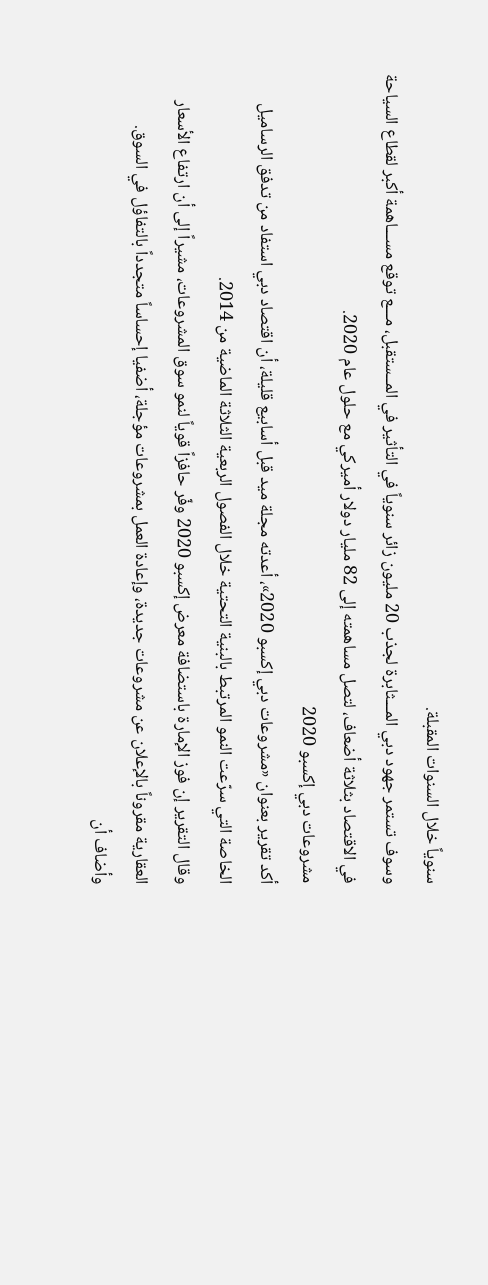سنوياً خلال السنوات المقبلة.
وسوف تستمر جهود دبي المـــثابرة لجذب 20 مليون زائر سنوياً في التأثير في المــستقبل، مـــع توقع مســـاهمة أكبر لقطاع السياحة في الاقتصاد بثلاثة أضعاف، لتصل مساهمته إلى 82 مليار دولار أميركي مع حلول عام 2020.
مشروعات دبي إكسبو 2020
أكد تقرير بعنوان «مشروعات دبي إكسبو 2020»، أعدته مجلة ميد قبل أسابيع قليلة، أن اقتصاد دبي استفاد من تدفق الرساميل الخاصة التي سرّعت النمو المرتبط بالبنية التحتية خلال الفصول الربعية الثلاثة الماضية من 2014.
وقال التقرير إن فوز الإمارة باستضافة معرض إكسبو 2020 وفّر حافزاً قوياً لنمو سوق المشروعات، مشيراً إلى أن ارتفاع الأسعار العقارية مقروناً بالإعلان عن مشروعات جديدة، وإعادة العمل بمشروعات مؤجلة، أضفيا إحساساً متجدداً بالتفاؤل في السوق.
وأضاف أن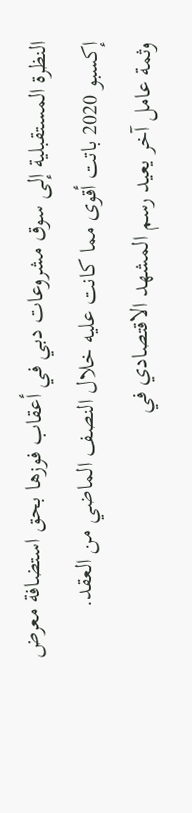النظرة المستقبلية إلى سوق مشروعات دبي في أعقاب فوزها بحق استضافة معرض إكسبو 2020 باتت أقوى مما كانت عليه خلال النصف الماضي من العقد.
وثمة عامل آخر يعيد رسم المشهد الاقتصادي في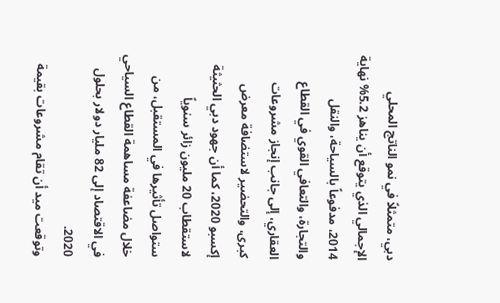دبي، متمثلاً في نمو الناتج المحلي الإجمالي الذي يتوقع أن يناهز 5.2% نهاية 2014، مدفوعاً بالسياحة، والنقل والتجارة، والتعافي القوي في القطاع العقاري، إلى جانب إنجاز مشروعات كبرى، والتحضير لاستضافة معرض إكسبو 2020، كما أن جهود دبي الحثيثة لاستقطاب 20 مليون زائر سنوياً ستواصل تأثيرها في المستقبل، من خلال مضاعفة مساهمة القطاع السياحي في الاقتصاد إلى 82 مليار دولار بحلول 2020.
وتوقعت ميد أن تقام مشروعات بقيمة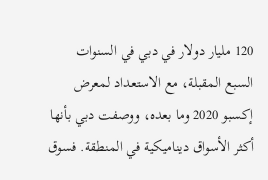120 مليار دولار في دبي في السنوات السبع المقبلة، مع الاستعداد لمعرض إكسبو 2020 وما بعده، ووصفت دبي بأنها أكثر الأسواق ديناميكية في المنطقة. فسوق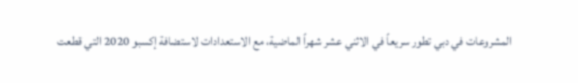المشروعات في دبي تطور سريعاً في الاثني عشر شهراً الماضية، مع الاستعدادات لاستضافة إكسبو 2020 التي قطعت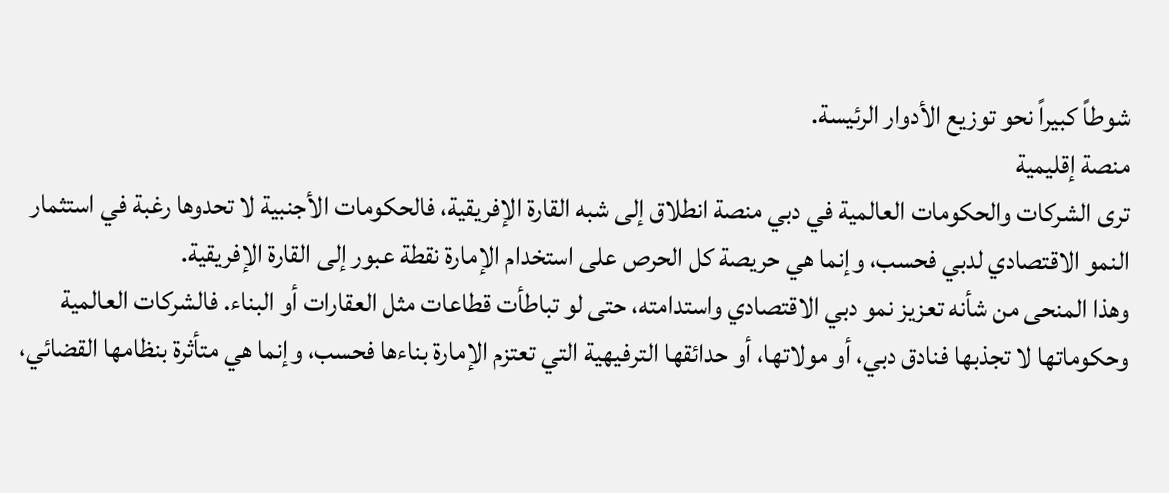شوطاً كبيراً نحو توزيع الأدوار الرئيسة.
منصة إقليمية
ترى الشركات والحكومات العالمية في دبي منصة انطلاق إلى شبه القارة الإفريقية، فالحكومات الأجنبية لا تحدوها رغبة في استثمار النمو الاقتصادي لدبي فحسب، وإنما هي حريصة كل الحرص على استخدام الإمارة نقطة عبور إلى القارة الإفريقية.
وهذا المنحى من شأنه تعزيز نمو دبي الاقتصادي واستدامته، حتى لو تباطأت قطاعات مثل العقارات أو البناء. فالشركات العالمية وحكوماتها لا تجذبها فنادق دبي، أو مولاتها، أو حدائقها الترفيهية التي تعتزم الإمارة بناءها فحسب، وإنما هي متأثرة بنظامها القضائي،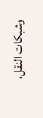وشبكات النقل،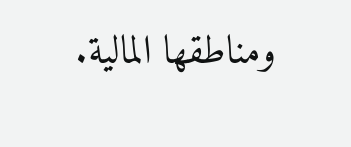ومناطقها المالية.